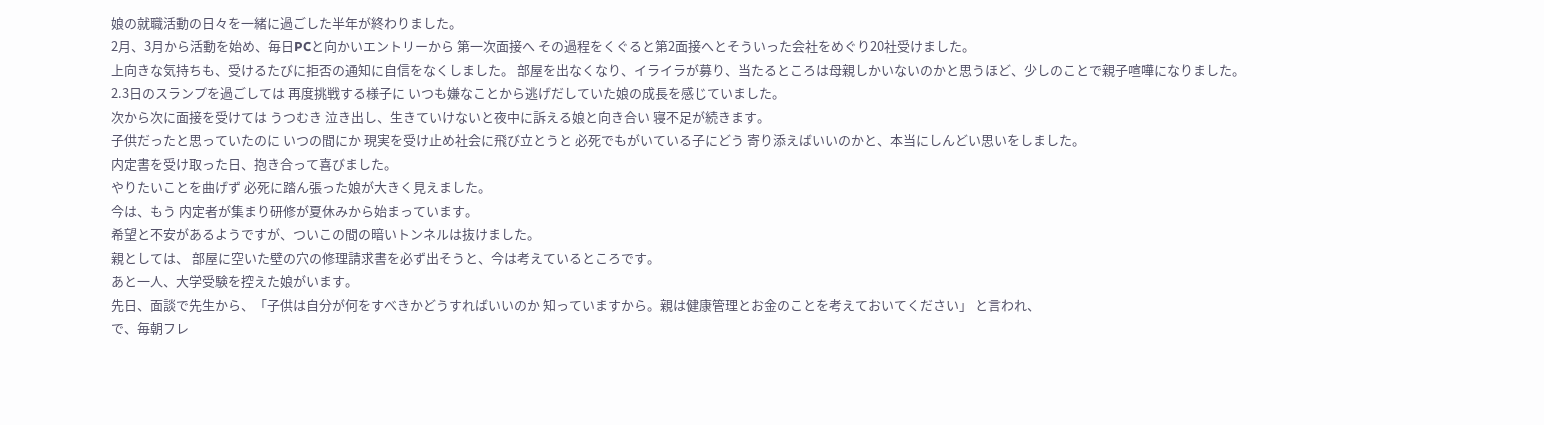娘の就職活動の日々を一緒に過ごした半年が終わりました。
2月、3月から活動を始め、毎日PCと向かいエントリーから 第一次面接へ その過程をくぐると第2面接へとそういった会社をめぐり20社受けました。
上向きな気持ちも、受けるたびに拒否の通知に自信をなくしました。 部屋を出なくなり、イライラが募り、当たるところは母親しかいないのかと思うほど、少しのことで親子喧嘩になりました。
2.3日のスランプを過ごしては 再度挑戦する様子に いつも嫌なことから逃げだしていた娘の成長を感じていました。
次から次に面接を受けては うつむき 泣き出し、生きていけないと夜中に訴える娘と向き合い 寝不足が続きます。
子供だったと思っていたのに いつの間にか 現実を受け止め社会に飛び立とうと 必死でもがいている子にどう 寄り添えばいいのかと、本当にしんどい思いをしました。
内定書を受け取った日、抱き合って喜びました。
やりたいことを曲げず 必死に踏ん張った娘が大きく見えました。
今は、もう 内定者が集まり研修が夏休みから始まっています。
希望と不安があるようですが、ついこの間の暗いトンネルは抜けました。
親としては、 部屋に空いた壁の穴の修理請求書を必ず出そうと、今は考えているところです。
あと一人、大学受験を控えた娘がいます。
先日、面談で先生から、「子供は自分が何をすべきかどうすればいいのか 知っていますから。親は健康管理とお金のことを考えておいてください」 と言われ、
で、毎朝フレ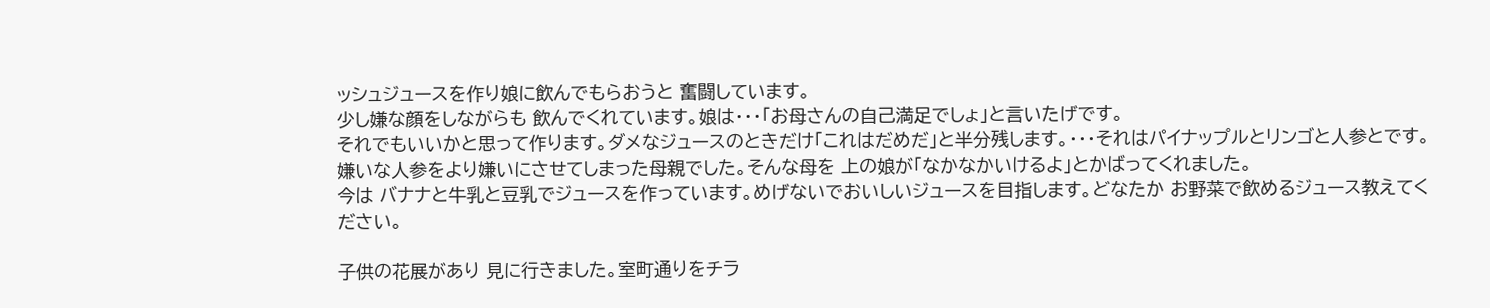ッシュジュースを作り娘に飲んでもらおうと 奮闘しています。
少し嫌な顔をしながらも 飲んでくれています。娘は・・・「お母さんの自己満足でしょ」と言いたげです。
それでもいいかと思って作ります。ダメなジュースのときだけ「これはだめだ」と半分残します。・・・それはパイナップルとリンゴと人参とです。嫌いな人参をより嫌いにさせてしまった母親でした。そんな母を 上の娘が「なかなかいけるよ」とかばってくれました。
今は バナナと牛乳と豆乳でジュースを作っています。めげないでおいしいジュースを目指します。どなたか お野菜で飲めるジュース教えてください。

子供の花展があり 見に行きました。室町通りをチラ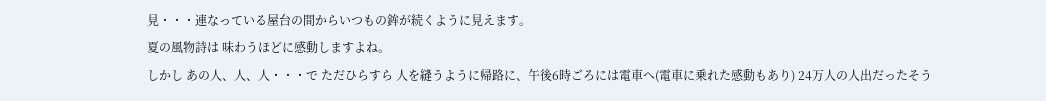見・・・連なっている屋台の間からいつもの鉾が続くように見えます。
夏の風物詩は 味わうほどに感動しますよね。
しかし あの人、人、人・・・で ただひらすら 人を縫うように帰路に、午後6時ごろには電車へ(電車に乗れた感動もあり) 24万人の人出だったそう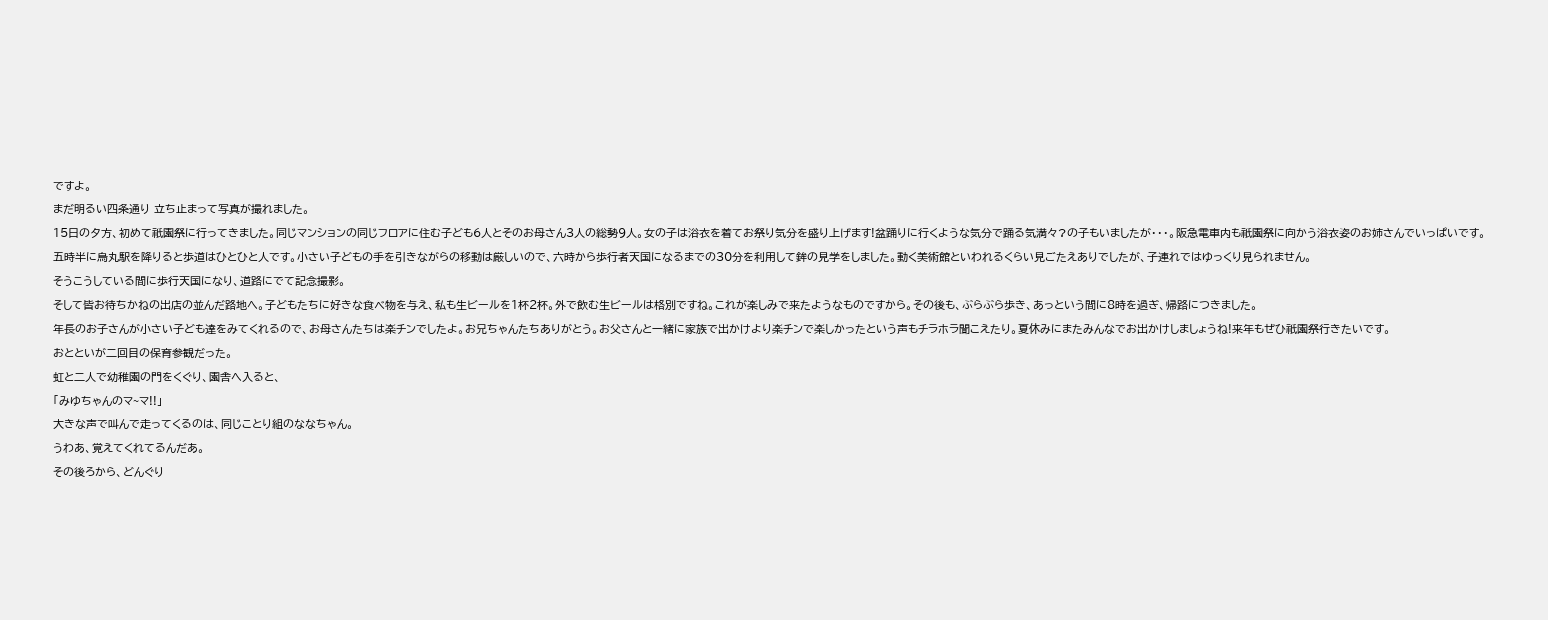ですよ。
まだ明るい四条通り 立ち止まって写真が撮れました。
15日の夕方、初めて祇園祭に行ってきました。同じマンションの同じフロアに住む子ども6人とそのお母さん3人の総勢9人。女の子は浴衣を着てお祭り気分を盛り上げます!盆踊りに行くような気分で踊る気満々?の子もいましたが・・・。阪急電車内も祇園祭に向かう浴衣姿のお姉さんでいっぱいです。
五時半に烏丸駅を降りると歩道はひとひと人です。小さい子どもの手を引きながらの移動は厳しいので、六時から歩行者天国になるまでの30分を利用して鉾の見学をしました。動く美術館といわれるくらい見ごたえありでしたが、子連れではゆっくり見られません。
そうこうしている間に歩行天国になり、道路にでて記念撮影。
そして皆お待ちかねの出店の並んだ路地へ。子どもたちに好きな食べ物を与え、私も生ビールを1杯2杯。外で飲む生ビールは格別ですね。これが楽しみで来たようなものですから。その後も、ぶらぶら歩き、あっという間に8時を過ぎ、帰路につきました。
年長のお子さんが小さい子ども達をみてくれるので、お母さんたちは楽チンでしたよ。お兄ちゃんたちありがとう。お父さんと一緒に家族で出かけより楽チンで楽しかったという声もチラホラ聞こえたり。夏休みにまたみんなでお出かけしましょうね!来年もぜひ祇園祭行きたいです。
おとといが二回目の保育参観だった。
虹と二人で幼稚園の門をくぐり、園舎へ入ると、
「みゆちゃんのマ~マ!!」
大きな声で叫んで走ってくるのは、同じことり組のななちゃん。
うわあ、覚えてくれてるんだあ。
その後ろから、どんぐり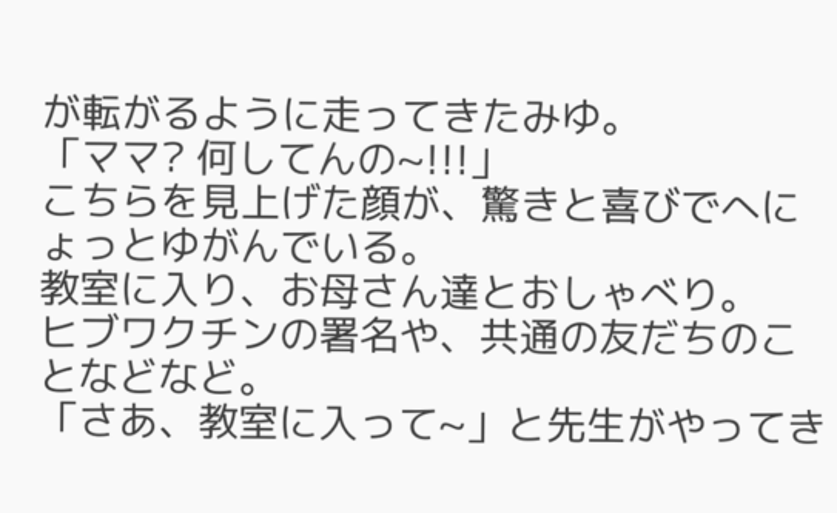が転がるように走ってきたみゆ。
「ママ? 何してんの~!!!」
こちらを見上げた顔が、驚きと喜びでへにょっとゆがんでいる。
教室に入り、お母さん達とおしゃべり。
ヒブワクチンの署名や、共通の友だちのことなどなど。
「さあ、教室に入って~」と先生がやってき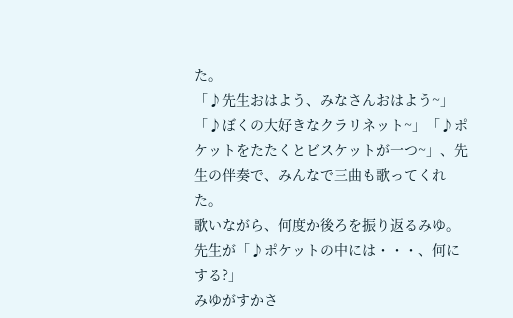た。
「♪先生おはよう、みなさんおはよう~」「♪ぼくの大好きなクラリネット~」「♪ポケットをたたくとビスケットが一つ~」、先生の伴奏で、みんなで三曲も歌ってくれた。
歌いながら、何度か後ろを振り返るみゆ。
先生が「♪ポケットの中には・・・、何にする?」
みゆがすかさ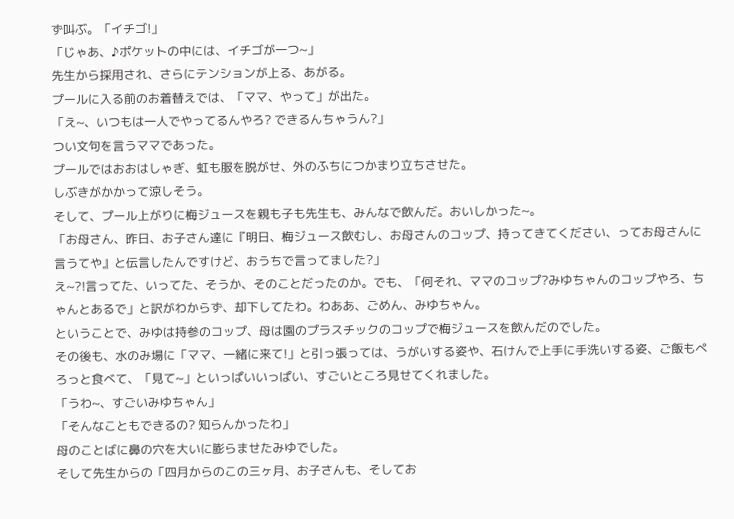ず叫ぶ。「イチゴ!」
「じゃあ、♪ポケットの中には、イチゴが一つ~」
先生から採用され、さらにテンションが上る、あがる。
プールに入る前のお着替えでは、「ママ、やって」が出た。
「え~、いつもは一人でやってるんやろ? できるんちゃうん?」
つい文句を言うママであった。
プールではおおはしゃぎ、虹も服を脱がせ、外のふちにつかまり立ちさせた。
しぶきがかかって涼しそう。
そして、プール上がりに梅ジュースを親も子も先生も、みんなで飲んだ。おいしかった~。
「お母さん、昨日、お子さん達に『明日、梅ジュース飲むし、お母さんのコップ、持ってきてください、ってお母さんに言うてや』と伝言したんですけど、おうちで言ってました?」
え~?!言ってた、いってた、そうか、そのことだったのか。でも、「何それ、ママのコップ?みゆちゃんのコップやろ、ちゃんとあるで」と訳がわからず、却下してたわ。わああ、ごめん、みゆちゃん。
ということで、みゆは持参のコップ、母は園のプラスチックのコップで梅ジュースを飲んだのでした。
その後も、水のみ場に「ママ、一緒に来て!」と引っ張っては、うがいする姿や、石けんで上手に手洗いする姿、ご飯もぺろっと食べて、「見て~」といっぱいいっぱい、すごいところ見せてくれました。
「うわ~、すごいみゆちゃん」
「そんなこともできるの? 知らんかったわ」
母のことばに鼻の穴を大いに膨らませたみゆでした。
そして先生からの「四月からのこの三ヶ月、お子さんも、そしてお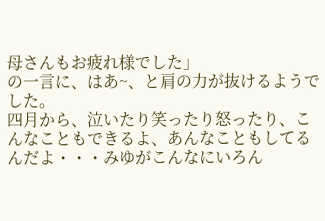母さんもお疲れ様でした」
の一言に、はあ~、と肩の力が抜けるようでした。
四月から、泣いたり笑ったり怒ったり、こんなこともできるよ、あんなこともしてるんだよ・・・みゆがこんなにいろん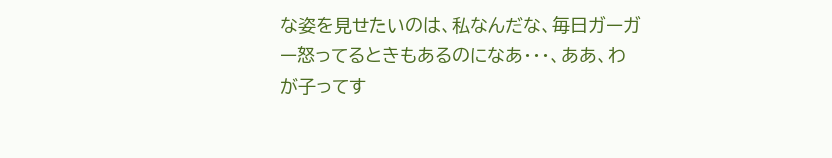な姿を見せたいのは、私なんだな、毎日ガーガー怒ってるときもあるのになあ・・・、ああ、わが子ってす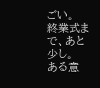ごい。
終業式まで、あと少し。
ある意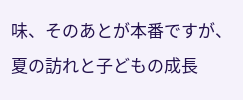味、そのあとが本番ですが、夏の訪れと子どもの成長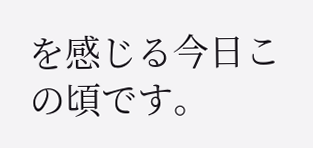を感じる今日この頃です。